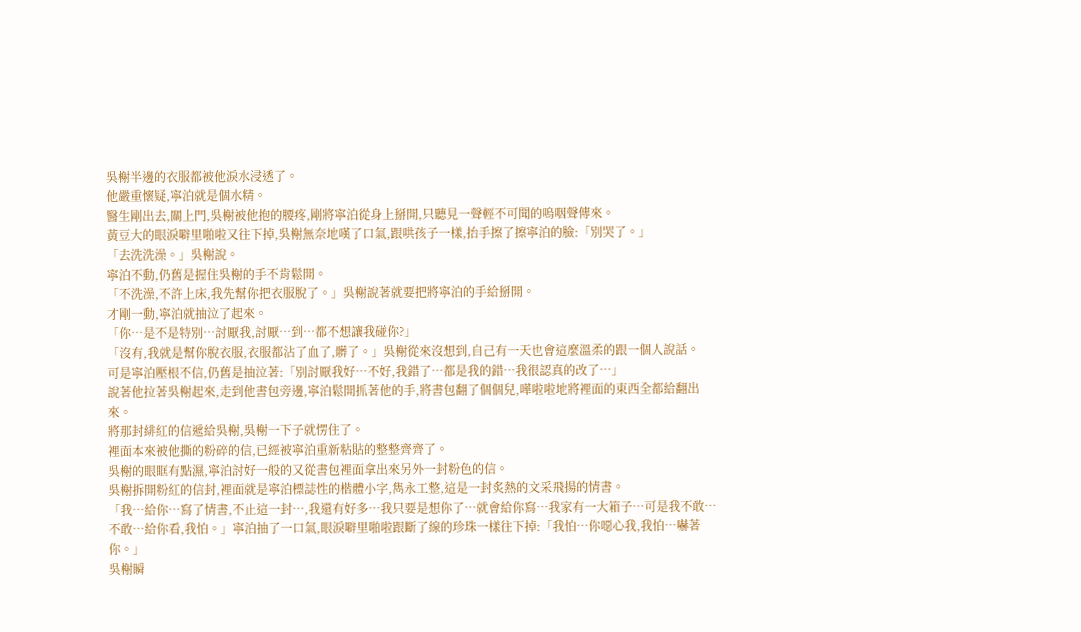吳榭半邊的衣服都被他淚水浸透了。
他嚴重懷疑,寧泊就是個水精。
醫生剛出去,關上門,吳榭被他抱的腰疼,剛將寧泊從身上掰開,只聽見一聲輕不可聞的嗚咽聲傳來。
黃豆大的眼淚噼里啪啦又往下掉,吳榭無奈地嘆了口氣,跟哄孩子一樣,抬手擦了擦寧泊的臉:「別哭了。」
「去洗洗澡。」吳榭說。
寧泊不動,仍舊是握住吳榭的手不肯鬆開。
「不洗澡,不許上床,我先幫你把衣服脫了。」吳榭說著就要把將寧泊的手給掰開。
才剛一動,寧泊就抽泣了起來。
「你…是不是特別…討厭我,討厭…到…都不想讓我碰你?」
「沒有,我就是幫你脫衣服,衣服都沾了血了,髒了。」吳榭從來沒想到,自己有一天也會這麼溫柔的跟一個人說話。
可是寧泊壓根不信,仍舊是抽泣著:「別討厭我好…不好,我錯了…都是我的錯…我很認真的改了…」
說著他拉著吳榭起來,走到他書包旁邊,寧泊鬆開抓著他的手,將書包翻了個個兒,嘩啦啦地將裡面的東西全都給翻出來。
將那封緋紅的信遞給吳榭,吳榭一下子就愣住了。
裡面本來被他撕的粉碎的信,已經被寧泊重新粘貼的整整齊齊了。
吳榭的眼眶有點濕,寧泊討好一般的又從書包裡面拿出來另外一封粉色的信。
吳榭拆開粉紅的信封,裡面就是寧泊標誌性的楷體小字,雋永工整,這是一封炙熱的文采飛揚的情書。
「我…給你…寫了情書,不止這一封…,我還有好多…我只要是想你了…就會給你寫…我家有一大箱子…可是我不敢…不敢…給你看,我怕。」寧泊抽了一口氣,眼淚噼里啪啦跟斷了線的珍珠一樣往下掉:「我怕…你噁心我,我怕…嚇著你。」
吳榭瞬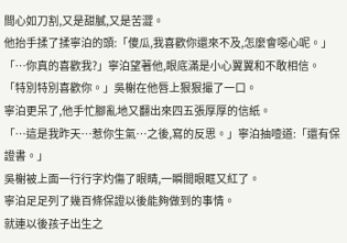間心如刀割,又是甜膩,又是苦澀。
他抬手揉了揉寧泊的頭:「傻瓜,我喜歡你還來不及,怎麼會噁心呢。」
「…你真的喜歡我?」寧泊望著他,眼底滿是小心翼翼和不敢相信。
「特別特別喜歡你。」吳榭在他唇上狠狠撮了一口。
寧泊更呆了,他手忙腳亂地又翻出來四五張厚厚的信紙。
「…這是我昨天…惹你生氣…之後,寫的反思。」寧泊抽噎道:「還有保證書。」
吳榭被上面一行行字灼傷了眼睛,一瞬間眼眶又紅了。
寧泊足足列了幾百條保證以後能夠做到的事情。
就連以後孩子出生之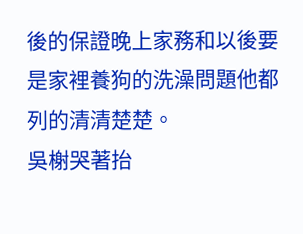後的保證晚上家務和以後要是家裡養狗的洗澡問題他都列的清清楚楚。
吳榭哭著抬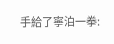手給了寧泊一拳: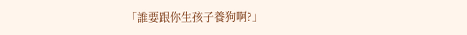「誰要跟你生孩子養狗啊?」